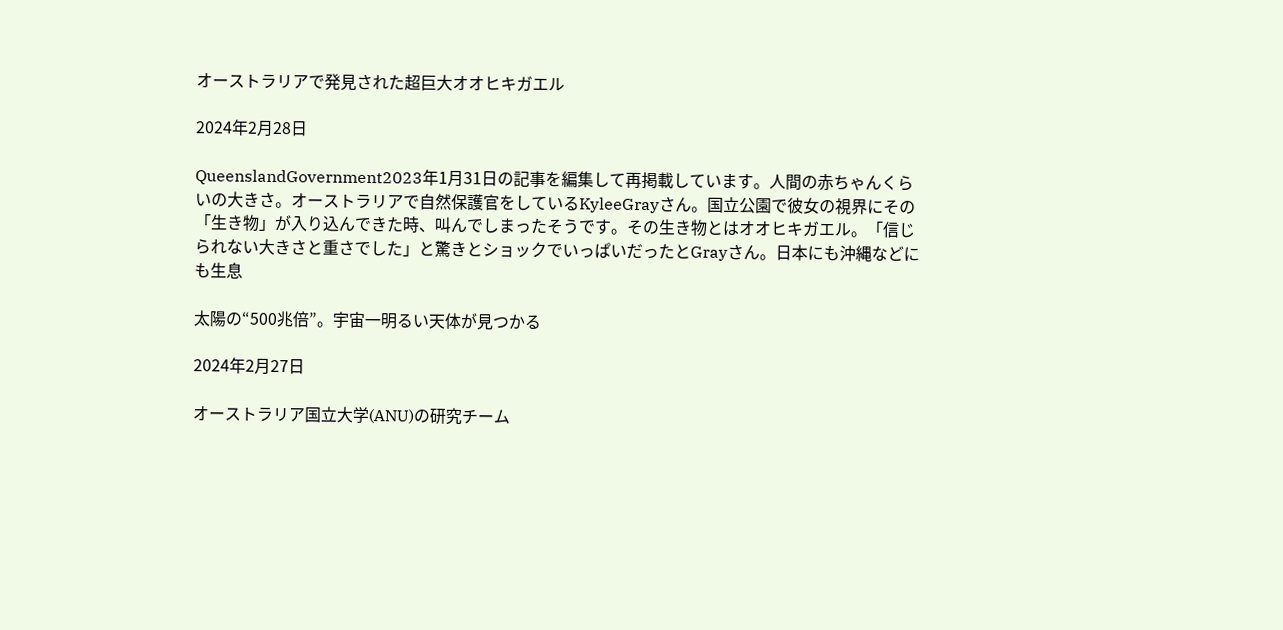オーストラリアで発見された超巨大オオヒキガエル

2024年2月28日

QueenslandGovernment2023年1月31日の記事を編集して再掲載しています。人間の赤ちゃんくらいの大きさ。オーストラリアで自然保護官をしているKyleeGrayさん。国立公園で彼女の視界にその「生き物」が入り込んできた時、叫んでしまったそうです。その生き物とはオオヒキガエル。「信じられない大きさと重さでした」と驚きとショックでいっぱいだったとGrayさん。日本にも沖縄などにも生息

太陽の“500兆倍”。宇宙一明るい天体が見つかる

2024年2月27日

オーストラリア国立大学(ANU)の研究チーム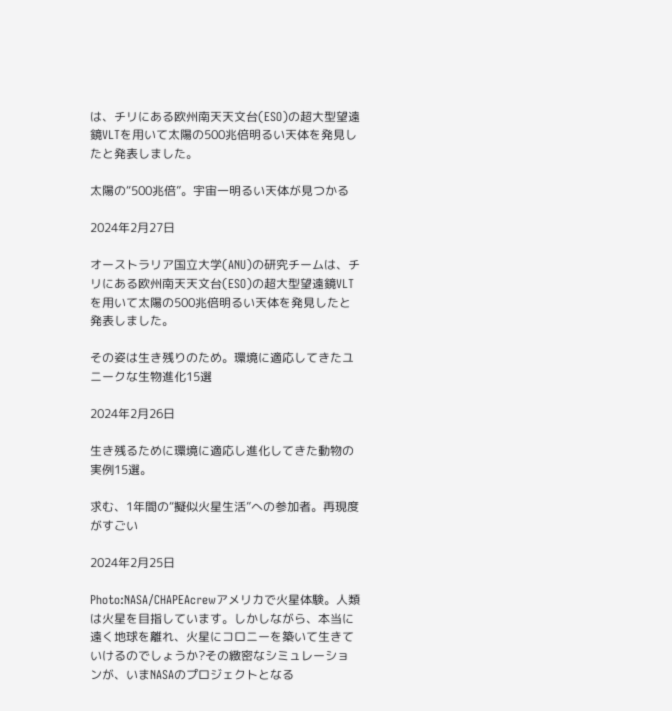は、チリにある欧州南天天文台(ESO)の超大型望遠鏡VLTを用いて太陽の500兆倍明るい天体を発見したと発表しました。

太陽の“500兆倍”。宇宙一明るい天体が見つかる

2024年2月27日

オーストラリア国立大学(ANU)の研究チームは、チリにある欧州南天天文台(ESO)の超大型望遠鏡VLTを用いて太陽の500兆倍明るい天体を発見したと発表しました。

その姿は生き残りのため。環境に適応してきたユニークな生物進化15選

2024年2月26日

生き残るために環境に適応し進化してきた動物の実例15選。

求む、1年間の“擬似火星生活”への参加者。再現度がすごい

2024年2月25日

Photo:NASA/CHAPEAcrewアメリカで火星体験。人類は火星を目指しています。しかしながら、本当に遠く地球を離れ、火星にコロニーを築いて生きていけるのでしょうか?その緻密なシミュレーションが、いまNASAのプロジェクトとなる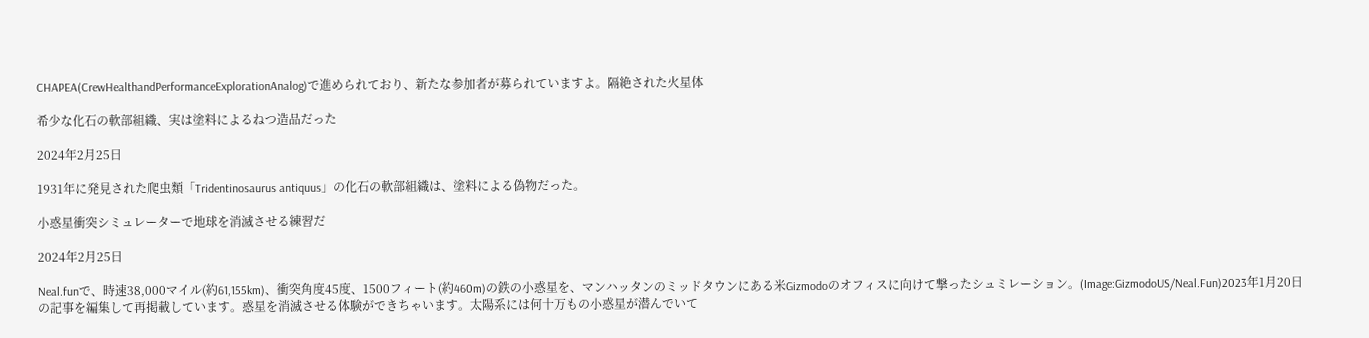CHAPEA(CrewHealthandPerformanceExplorationAnalog)で進められており、新たな参加者が募られていますよ。隔絶された火星体

希少な化石の軟部組織、実は塗料によるねつ造品だった

2024年2月25日

1931年に発見された爬虫類「Tridentinosaurus antiquus」の化石の軟部組織は、塗料による偽物だった。

小惑星衝突シミュレーターで地球を消滅させる練習だ

2024年2月25日

Neal.funで、時速38,000マイル(約61,155km)、衝突角度45度、1500フィート(約460m)の鉄の小惑星を、マンハッタンのミッドタウンにある米Gizmodoのオフィスに向けて撃ったシュミレーション。(Image:GizmodoUS/Neal.Fun)2023年1月20日の記事を編集して再掲載しています。惑星を消滅させる体験ができちゃいます。太陽系には何十万もの小惑星が潜んでいて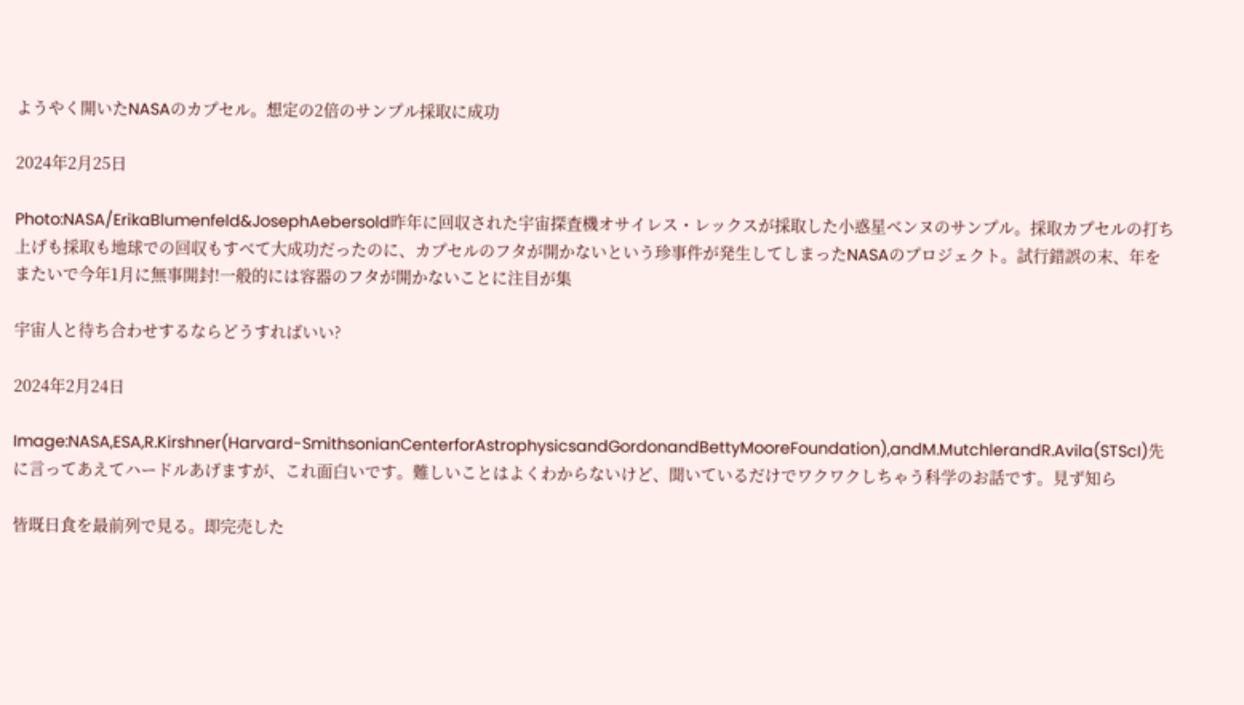ようやく開いたNASAのカプセル。想定の2倍のサンプル採取に成功

2024年2月25日

Photo:NASA/ErikaBlumenfeld&JosephAebersold昨年に回収された宇宙探査機オサイレス・レックスが採取した小惑星ベンヌのサンプル。採取カプセルの打ち上げも採取も地球での回収もすべて大成功だったのに、カプセルのフタが開かないという珍事件が発生してしまったNASAのプロジェクト。試行錯誤の末、年をまたいで今年1月に無事開封!一般的には容器のフタが開かないことに注目が集

宇宙人と待ち合わせするならどうすればいい?

2024年2月24日

Image:NASA,ESA,R.Kirshner(Harvard-SmithsonianCenterforAstrophysicsandGordonandBettyMooreFoundation),andM.MutchlerandR.Avila(STScI)先に言ってあえてハードルあげますが、これ面白いです。難しいことはよくわからないけど、聞いているだけでワクワクしちゃう科学のお話です。見ず知ら

皆既日食を最前列で見る。即完売した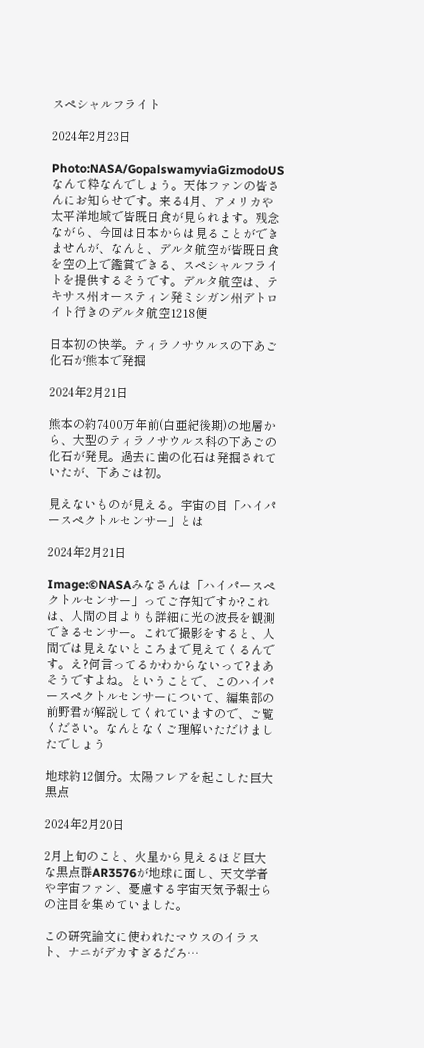スペシャルフライト

2024年2月23日

Photo:NASA/GopalswamyviaGizmodoUSなんて粋なんでしょう。天体ファンの皆さんにお知らせです。来る4月、アメリカや太平洋地域で皆既日食が見られます。残念ながら、今回は日本からは見ることができませんが、なんと、デルタ航空が皆既日食を空の上で鑑賞できる、スペシャルフライトを提供するそうです。デルタ航空は、テキサス州オースティン発ミシガン州デトロイト行きのデルタ航空1218便

日本初の快挙。ティラノサウルスの下あご化石が熊本で発掘

2024年2月21日

熊本の約7400万年前(白亜紀後期)の地層から、大型のティラノサウルス科の下あごの化石が発見。過去に歯の化石は発掘されていたが、下あごは初。

見えないものが見える。宇宙の目「ハイパースペクトルセンサー」とは

2024年2月21日

Image:©NASAみなさんは「ハイパースペクトルセンサー」ってご存知ですか?これは、人間の目よりも詳細に光の波長を観測できるセンサー。これで撮影をすると、人間では見えないところまで見えてくるんです。え?何言ってるかわからないって?まあそうですよね。ということで、このハイパースペクトルセンサーについて、編集部の前野君が解説してくれていますので、ご覧ください。なんとなくご理解いただけましたでしょう

地球約12個分。太陽フレアを起こした巨大黒点

2024年2月20日

2月上旬のこと、火星から見えるほど巨大な黒点群AR3576が地球に面し、天文学者や宇宙ファン、憂慮する宇宙天気予報士らの注目を集めていました。

この研究論文に使われたマウスのイラスト、ナニがデカすぎるだろ…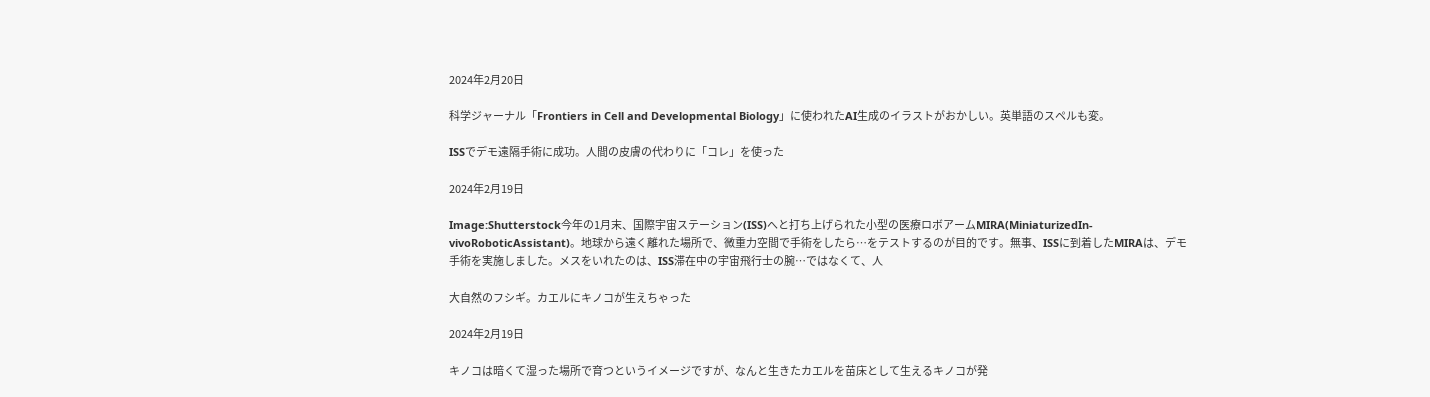2024年2月20日

科学ジャーナル「Frontiers in Cell and Developmental Biology」に使われたAI生成のイラストがおかしい。英単語のスペルも変。

ISSでデモ遠隔手術に成功。人間の皮膚の代わりに「コレ」を使った

2024年2月19日

Image:Shutterstock今年の1月末、国際宇宙ステーション(ISS)へと打ち上げられた小型の医療ロボアームMIRA(MiniaturizedIn-vivoRoboticAssistant)。地球から遠く離れた場所で、微重力空間で手術をしたら…をテストするのが目的です。無事、ISSに到着したMIRAは、デモ手術を実施しました。メスをいれたのは、ISS滞在中の宇宙飛行士の腕…ではなくて、人

大自然のフシギ。カエルにキノコが生えちゃった

2024年2月19日

キノコは暗くて湿った場所で育つというイメージですが、なんと生きたカエルを苗床として生えるキノコが発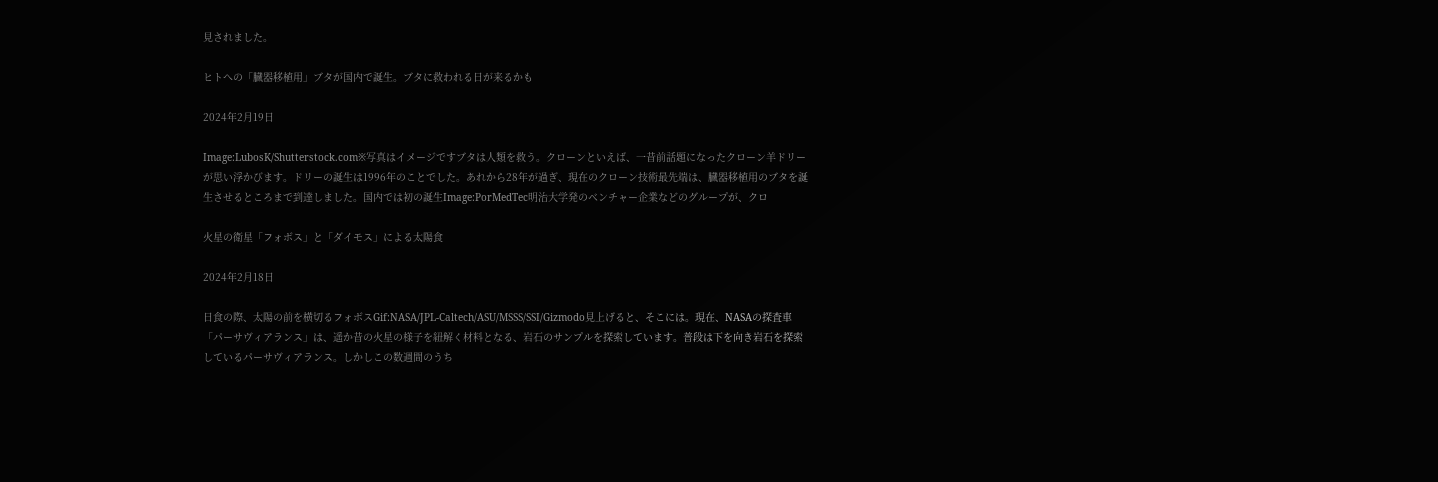見されました。

ヒトへの「臓器移植用」ブタが国内で誕生。ブタに救われる日が来るかも

2024年2月19日

Image:LubosK/Shutterstock.com※写真はイメージですブタは人類を救う。クローンといえば、一昔前話題になったクローン羊ドリーが思い浮かびます。ドリーの誕生は1996年のことでした。あれから28年が過ぎ、現在のクローン技術最先端は、臓器移植用のブタを誕生させるところまで到達しました。国内では初の誕生Image:PorMedTec明治大学発のベンチャー企業などのグループが、クロ

火星の衛星「フォボス」と「ダイモス」による太陽食

2024年2月18日

日食の際、太陽の前を横切るフォボスGif:NASA/JPL-Caltech/ASU/MSSS/SSI/Gizmodo見上げると、そこには。現在、NASAの探査車「パーサヴィアランス」は、遥か昔の火星の様子を紐解く材料となる、岩石のサンプルを探索しています。普段は下を向き岩石を探索しているパーサヴィアランス。しかしこの数週間のうち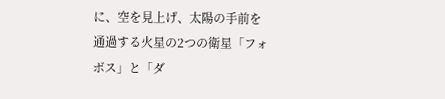に、空を見上げ、太陽の手前を通過する火星の2つの衛星「フォボス」と「ダ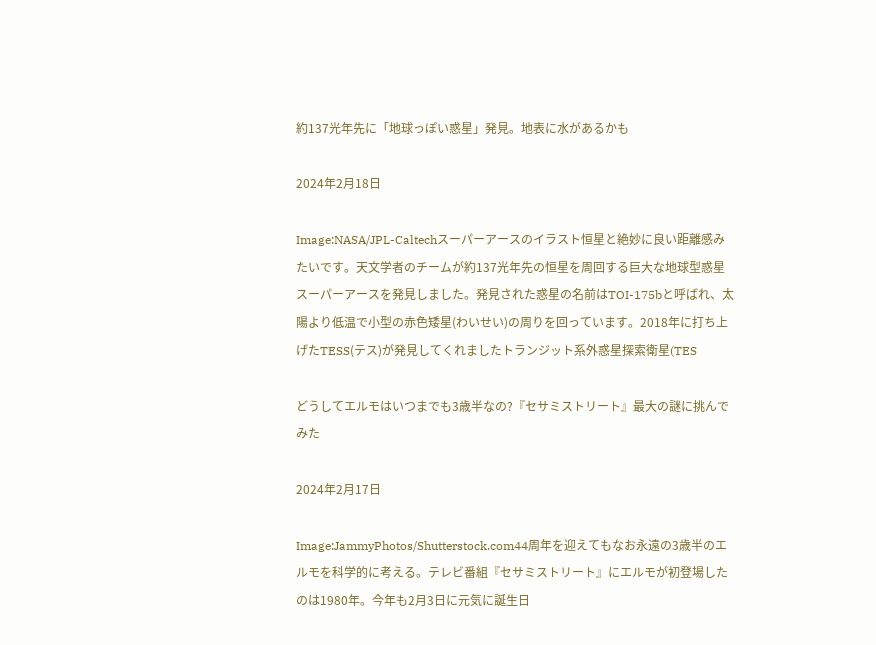約137光年先に「地球っぽい惑星」発見。地表に水があるかも

2024年2月18日

Image:NASA/JPL-Caltechスーパーアースのイラスト恒星と絶妙に良い距離感みたいです。天文学者のチームが約137光年先の恒星を周回する巨大な地球型惑星スーパーアースを発見しました。発見された惑星の名前はTOI-175bと呼ばれ、太陽より低温で小型の赤色矮星(わいせい)の周りを回っています。2018年に打ち上げたTESS(テス)が発見してくれましたトランジット系外惑星探索衛星(TES

どうしてエルモはいつまでも3歳半なの?『セサミストリート』最大の謎に挑んでみた

2024年2月17日

Image:JammyPhotos/Shutterstock.com44周年を迎えてもなお永遠の3歳半のエルモを科学的に考える。テレビ番組『セサミストリート』にエルモが初登場したのは1980年。今年も2月3日に元気に誕生日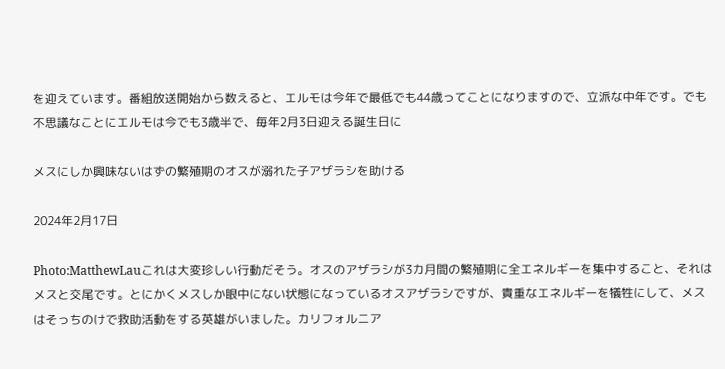を迎えています。番組放送開始から数えると、エルモは今年で最低でも44歳ってことになりますので、立派な中年です。でも不思議なことにエルモは今でも3歳半で、毎年2月3日迎える誕生日に

メスにしか興味ないはずの繁殖期のオスが溺れた子アザラシを助ける

2024年2月17日

Photo:MatthewLauこれは大変珍しい行動だそう。オスのアザラシが3カ月間の繁殖期に全エネルギーを集中すること、それはメスと交尾です。とにかくメスしか眼中にない状態になっているオスアザラシですが、貴重なエネルギーを犠牲にして、メスはそっちのけで救助活動をする英雄がいました。カリフォルニア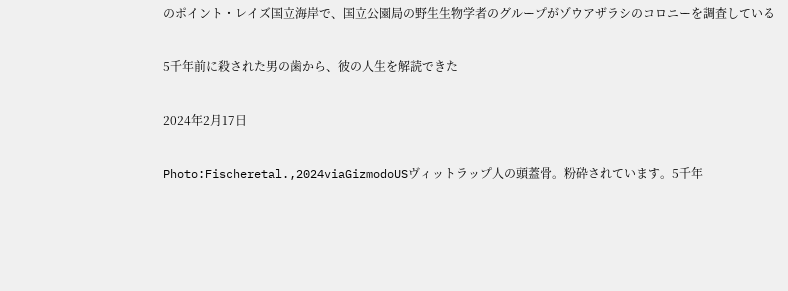のポイント・レイズ国立海岸で、国立公園局の野生生物学者のグループがゾウアザラシのコロニーを調査している

5千年前に殺された男の歯から、彼の人生を解読できた

2024年2月17日

Photo:Fischeretal.,2024viaGizmodoUSヴィットラップ人の頭蓋骨。粉砕されています。5千年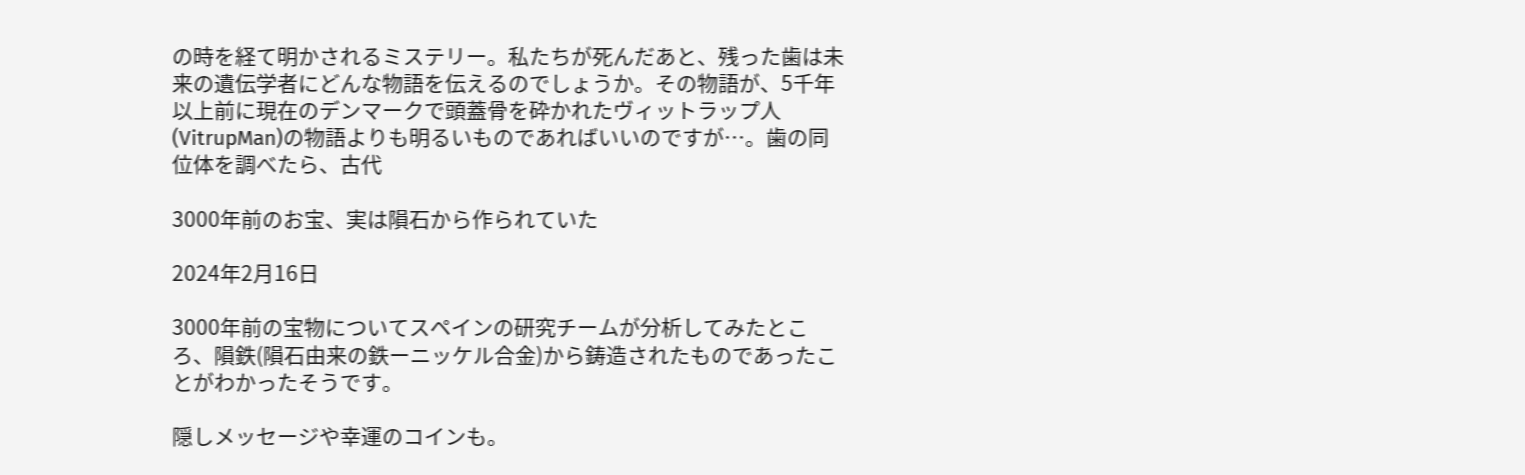の時を経て明かされるミステリー。私たちが死んだあと、残った歯は未来の遺伝学者にどんな物語を伝えるのでしょうか。その物語が、5千年以上前に現在のデンマークで頭蓋骨を砕かれたヴィットラップ人(VitrupMan)の物語よりも明るいものであればいいのですが…。歯の同位体を調べたら、古代

3000年前のお宝、実は隕石から作られていた

2024年2月16日

3000年前の宝物についてスペインの研究チームが分析してみたところ、隕鉄(隕石由来の鉄ーニッケル合金)から鋳造されたものであったことがわかったそうです。

隠しメッセージや幸運のコインも。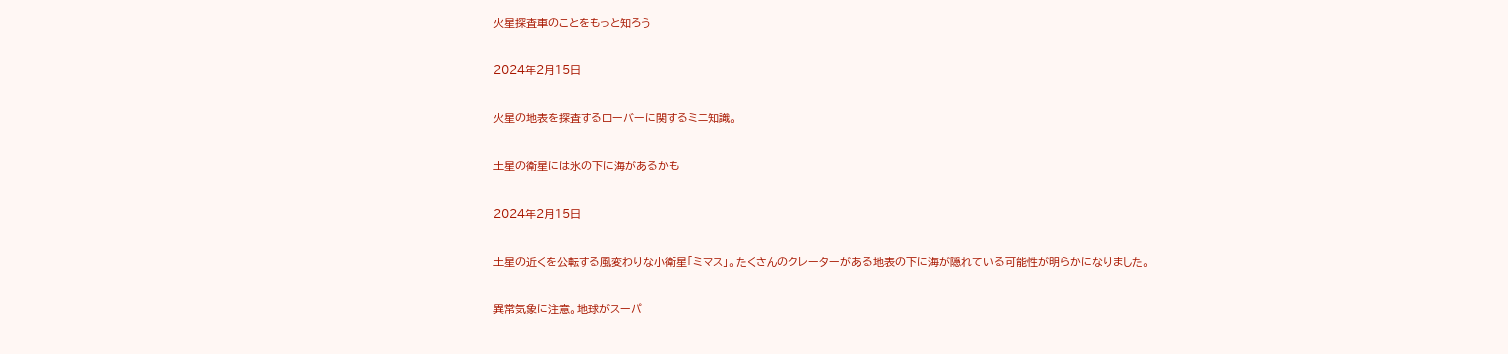火星探査車のことをもっと知ろう

2024年2月15日

火星の地表を探査するローバーに関するミニ知識。

土星の衛星には氷の下に海があるかも

2024年2月15日

土星の近くを公転する風変わりな小衛星「ミマス」。たくさんのクレーターがある地表の下に海が隠れている可能性が明らかになりました。

異常気象に注意。地球がスーパ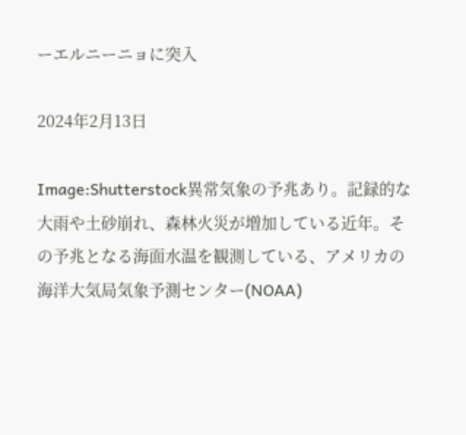ーエルニーニョに突入

2024年2月13日

Image:Shutterstock異常気象の予兆あり。記録的な大雨や土砂崩れ、森林火災が増加している近年。その予兆となる海面水温を観測している、アメリカの海洋大気局気象予測センター(NOAA)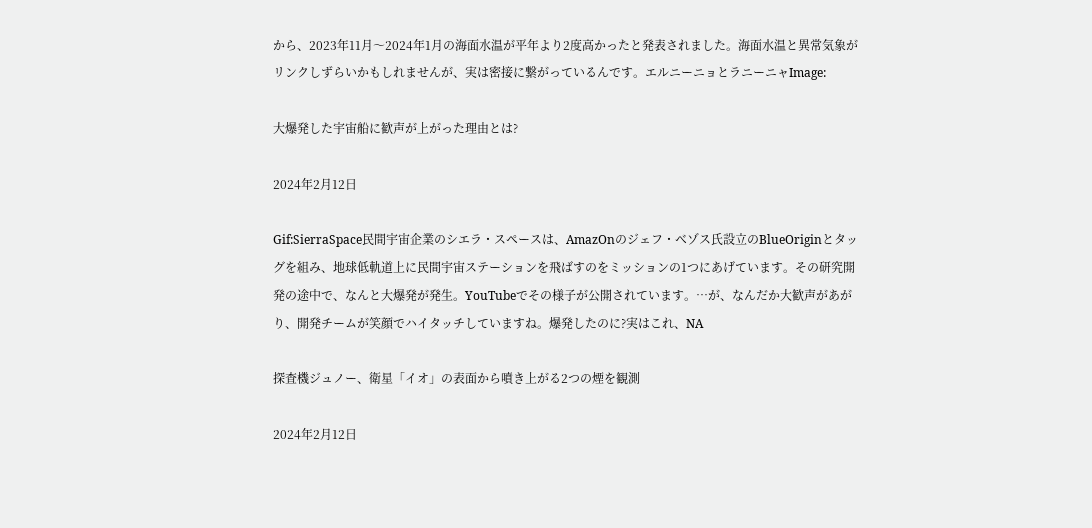から、2023年11月〜2024年1月の海面水温が平年より2度高かったと発表されました。海面水温と異常気象がリンクしずらいかもしれませんが、実は密接に繋がっているんです。エルニーニョとラニーニャImage:

大爆発した宇宙船に歓声が上がった理由とは?

2024年2月12日

Gif:SierraSpace民間宇宙企業のシエラ・スペースは、AmazOnのジェフ・ベゾス氏設立のBlueOriginとタッグを組み、地球低軌道上に民間宇宙ステーションを飛ばすのをミッションの1つにあげています。その研究開発の途中で、なんと大爆発が発生。YouTubeでその様子が公開されています。…が、なんだか大歓声があがり、開発チームが笑顔でハイタッチしていますね。爆発したのに?実はこれ、NA

探査機ジュノー、衛星「イオ」の表面から噴き上がる2つの煙を観測

2024年2月12日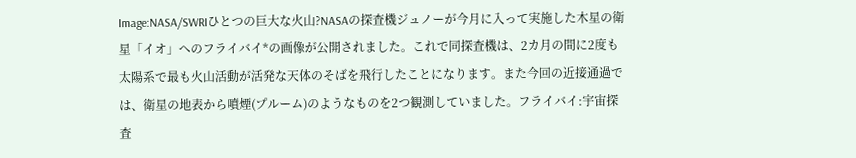Image:NASA/SWRIひとつの巨大な火山?NASAの探査機ジュノーが今月に入って実施した木星の衛星「イオ」へのフライバイ*の画像が公開されました。これで同探査機は、2カ月の間に2度も太陽系で最も火山活動が活発な天体のそばを飛行したことになります。また今回の近接通過では、衛星の地表から噴煙(プルーム)のようなものを2つ観測していました。フライバイ:宇宙探査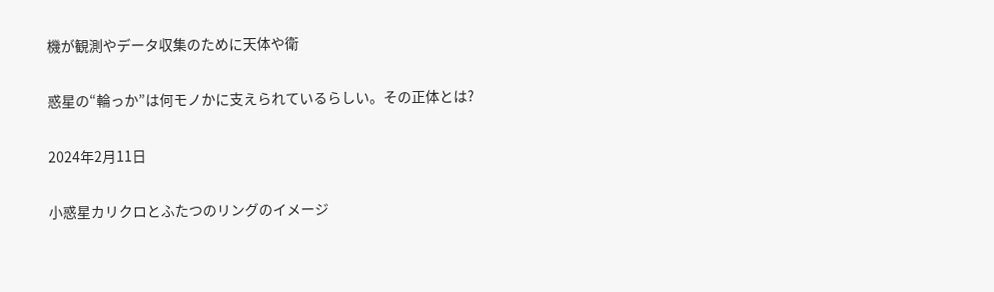機が観測やデータ収集のために天体や衛

惑星の“輪っか”は何モノかに支えられているらしい。その正体とは?

2024年2月11日

小惑星カリクロとふたつのリングのイメージ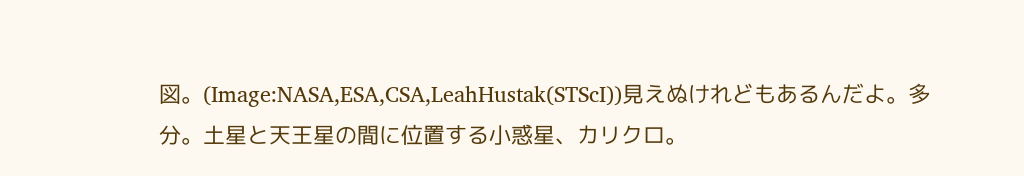図。(Image:NASA,ESA,CSA,LeahHustak(STScI))見えぬけれどもあるんだよ。多分。土星と天王星の間に位置する小惑星、カリクロ。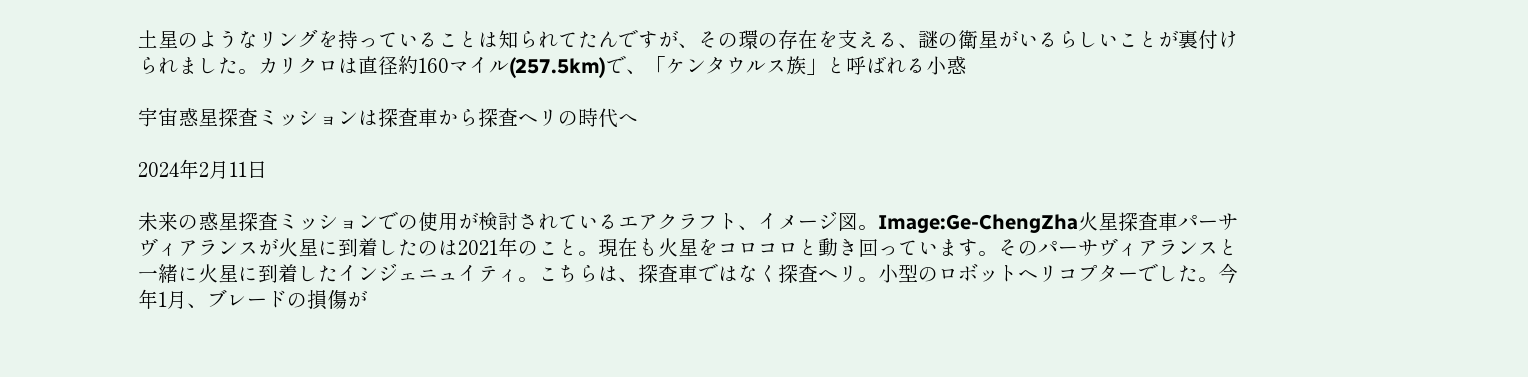土星のようなリングを持っていることは知られてたんですが、その環の存在を支える、謎の衛星がいるらしいことが裏付けられました。カリクロは直径約160マイル(257.5km)で、「ケンタウルス族」と呼ばれる小惑

宇宙惑星探査ミッションは探査車から探査ヘリの時代へ

2024年2月11日

未来の惑星探査ミッションでの使用が検討されているエアクラフト、イメージ図。Image:Ge-ChengZha火星探査車パーサヴィアランスが火星に到着したのは2021年のこと。現在も火星をコロコロと動き回っています。そのパーサヴィアランスと一緒に火星に到着したインジェニュイティ。こちらは、探査車ではなく探査ヘリ。小型のロボットヘリコプターでした。今年1月、ブレードの損傷が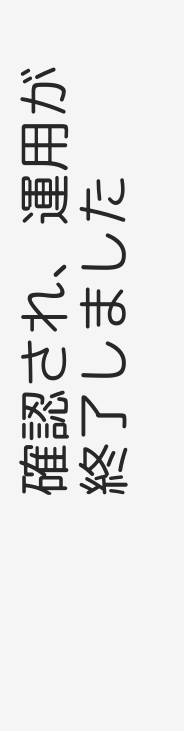確認され、運用が終了しました